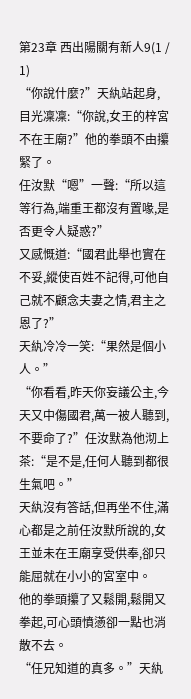第23章 西出陽關有新人9(1 / 1)
“你說什麼?”天紈站起身,目光凜凜:“你說,女王的梓宮不在王廟?”他的拳頭不由攥緊了。
任汝默“嗯”一聲:“所以這等行為,端重王都沒有置喙,是否更令人疑惑?”
又感慨道:“國君此舉也實在不妥,縱使百姓不記得,可他自己就不顧念夫妻之情,君主之恩了?”
天紈冷冷一笑:“果然是個小人。”
“你看看,昨天你妄議公主,今天又中傷國君,萬一被人聽到,不要命了?”任汝默為他沏上茶:“是不是,任何人聽到都很生氣吧。”
天紈沒有答話,但再坐不住,滿心都是之前任汝默所說的,女王並未在王廟享受供奉,卻只能屈就在小小的宮室中。
他的拳頭攥了又鬆開,鬆開又拳起,可心頭憤懣卻一點也消散不去。
“任兄知道的真多。”天紈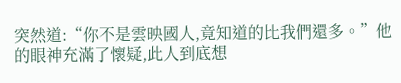突然道:“你不是雲映國人,竟知道的比我們還多。”他的眼神充滿了懷疑,此人到底想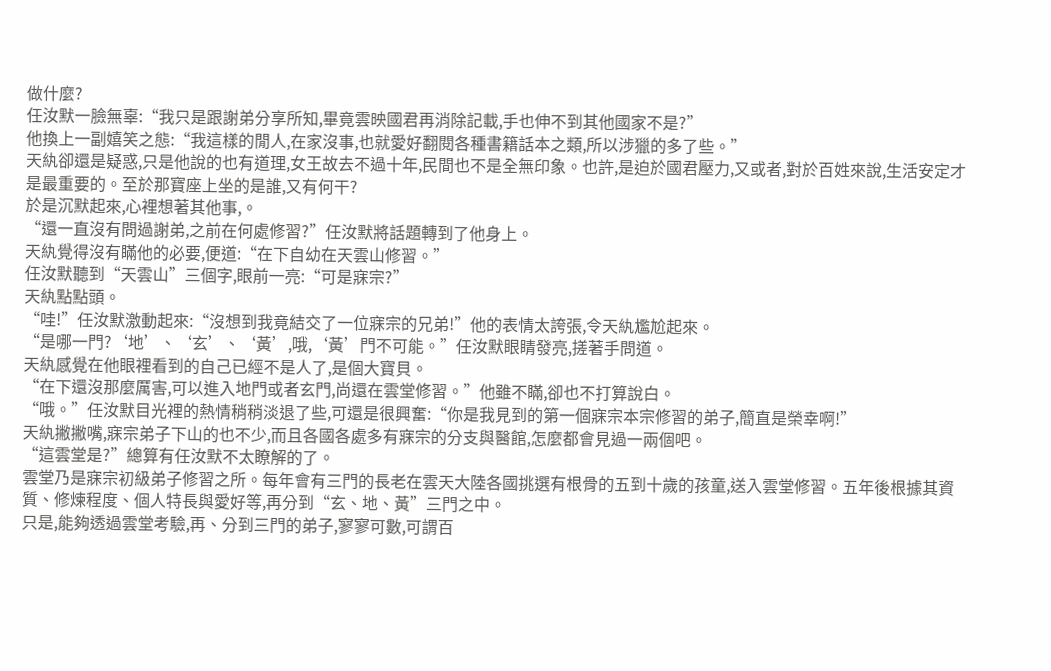做什麼?
任汝默一臉無辜:“我只是跟謝弟分享所知,畢竟雲映國君再消除記載,手也伸不到其他國家不是?”
他換上一副嬉笑之態:“我這樣的閒人,在家沒事,也就愛好翻閱各種書籍話本之類,所以涉獵的多了些。”
天紈卻還是疑惑,只是他說的也有道理,女王故去不過十年,民間也不是全無印象。也許,是迫於國君壓力,又或者,對於百姓來說,生活安定才是最重要的。至於那寶座上坐的是誰,又有何干?
於是沉默起來,心裡想著其他事,。
“還一直沒有問過謝弟,之前在何處修習?”任汝默將話題轉到了他身上。
天紈覺得沒有瞞他的必要,便道:“在下自幼在天雲山修習。”
任汝默聽到“天雲山”三個字,眼前一亮:“可是寐宗?”
天紈點點頭。
“哇!”任汝默激動起來:“沒想到我竟結交了一位寐宗的兄弟!”他的表情太誇張,令天紈尷尬起來。
“是哪一門?‘地’、‘玄’、‘黃’,哦,‘黃’門不可能。”任汝默眼睛發亮,搓著手問道。
天紈感覺在他眼裡看到的自己已經不是人了,是個大寶貝。
“在下還沒那麼厲害,可以進入地門或者玄門,尚還在雲堂修習。”他雖不瞞,卻也不打算說白。
“哦。”任汝默目光裡的熱情稍稍淡退了些,可還是很興奮:“你是我見到的第一個寐宗本宗修習的弟子,簡直是榮幸啊!”
天紈撇撇嘴,寐宗弟子下山的也不少,而且各國各處多有寐宗的分支與醫館,怎麼都會見過一兩個吧。
“這雲堂是?”總算有任汝默不太瞭解的了。
雲堂乃是寐宗初級弟子修習之所。每年會有三門的長老在雲天大陸各國挑選有根骨的五到十歲的孩童,送入雲堂修習。五年後根據其資質、修煉程度、個人特長與愛好等,再分到“玄、地、黃”三門之中。
只是,能夠透過雲堂考驗,再、分到三門的弟子,寥寥可數,可謂百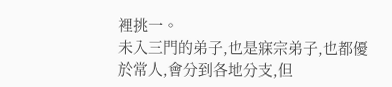裡挑一。
未入三門的弟子,也是寐宗弟子,也都優於常人,會分到各地分支,但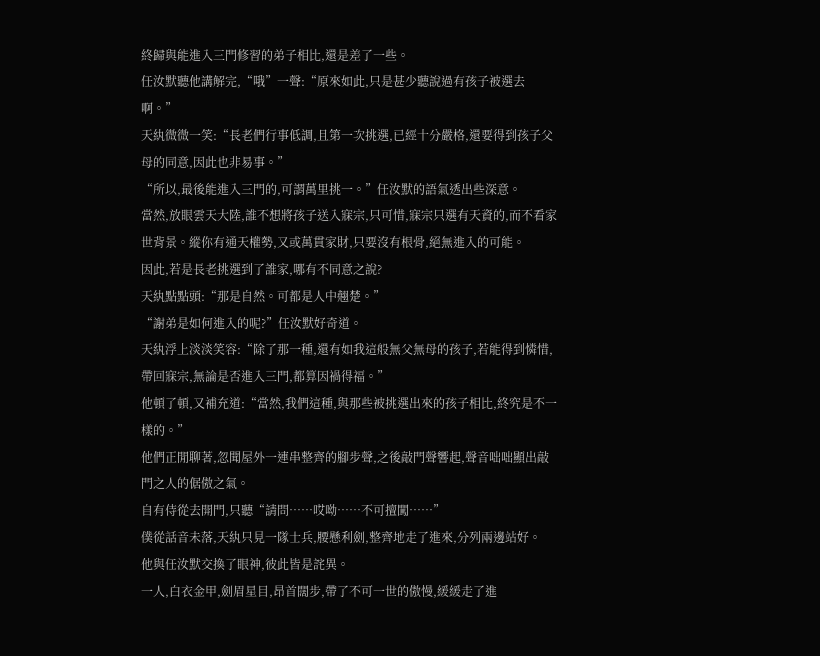終歸與能進入三門修習的弟子相比,還是差了一些。
任汝默聽他講解完,“哦”一聲:“原來如此,只是甚少聽說過有孩子被選去啊。”
天紈微微一笑:“長老們行事低調,且第一次挑選,已經十分嚴格,還要得到孩子父母的同意,因此也非易事。”
“所以,最後能進入三門的,可謂萬里挑一。”任汝默的語氣透出些深意。
當然,放眼雲天大陸,誰不想將孩子送入寐宗,只可惜,寐宗只選有天資的,而不看家世背景。縱你有通天權勢,又或萬貫家財,只要沒有根骨,絕無進入的可能。
因此,若是長老挑選到了誰家,哪有不同意之說?
天紈點點頭:“那是自然。可都是人中翹楚。”
“謝弟是如何進入的呢?”任汝默好奇道。
天紈浮上淡淡笑容:“除了那一種,還有如我這般無父無母的孩子,若能得到憐惜,帶回寐宗,無論是否進入三門,都算因禍得福。”
他頓了頓,又補充道:“當然,我們這種,與那些被挑選出來的孩子相比,終究是不一樣的。”
他們正閒聊著,忽聞屋外一連串整齊的腳步聲,之後敲門聲響起,聲音咄咄顯出敲門之人的倨傲之氣。
自有侍從去開門,只聽“請問……哎呦……不可擅闖……”
僕從話音未落,天紈只見一隊士兵,腰懸利劍,整齊地走了進來,分列兩邊站好。
他與任汝默交換了眼神,彼此皆是詫異。
一人,白衣金甲,劍眉星目,昂首闊步,帶了不可一世的傲慢,緩緩走了進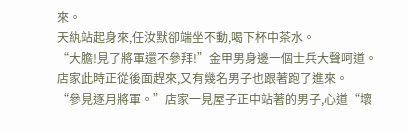來。
天紈站起身來,任汝默卻端坐不動,喝下杯中茶水。
“大膽!見了將軍還不參拜!”金甲男身邊一個士兵大聲呵道。
店家此時正從後面趕來,又有幾名男子也跟著跑了進來。
“參見逐月將軍。”店家一見屋子正中站著的男子,心道“壞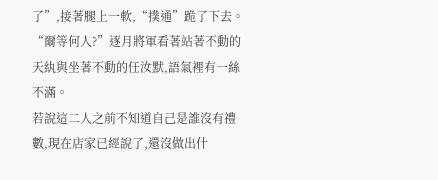了”,接著腿上一軟,“撲通”跪了下去。
“爾等何人?”逐月將軍看著站著不動的天紈與坐著不動的任汝默,語氣裡有一絲不滿。
若說這二人之前不知道自己是誰沒有禮數,現在店家已經說了,還沒做出什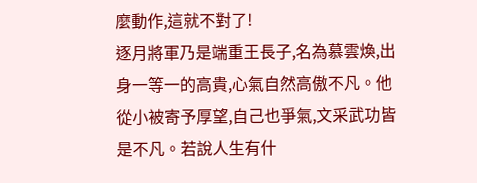麼動作,這就不對了!
逐月將軍乃是端重王長子,名為慕雲煥,出身一等一的高貴,心氣自然高傲不凡。他從小被寄予厚望,自己也爭氣,文采武功皆是不凡。若說人生有什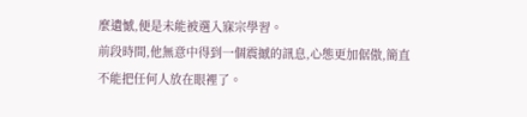麼遺憾,便是未能被選入寐宗學習。
前段時間,他無意中得到一個震撼的訊息,心態更加倨傲,簡直不能把任何人放在眼裡了。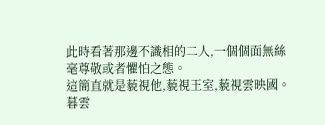此時看著那邊不識相的二人,一個個面無絲毫尊敬或者懼怕之態。
這簡直就是藐視他,藐視王室,藐視雲映國。
暮雲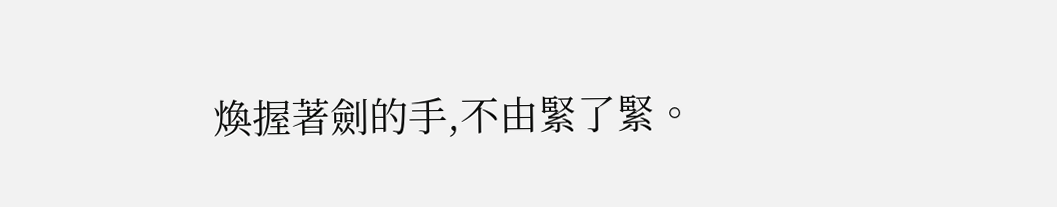煥握著劍的手,不由緊了緊。